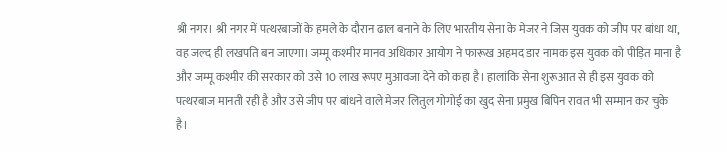श्री नगर। श्री नगर में पत्थरबाजों के हमले के दौरान ढाल बनाने के लिए भारतीय सेना के मेजर ने जिस युवक को जीप पर बांधा था, वह जल्द ही लखपति बन जाएगा। जम्मू कश्मीर मानव अधिकार आयोग ने फारूख अहमद डार नामक इस युवक को पीड़ित माना है और जम्मू कश्मीर की सरकार को उसे 10 लाख रूपए मुआवजा देने को कहा है। हालांकि सेना शुरूआत से ही इस युवक को पत्थरबाज मानती रही है और उसे जीप पर बांधने वाले मेजर लितुल गोगोई का खुद सेना प्रमुख बिपिन रावत भी सम्मान कर चुके है।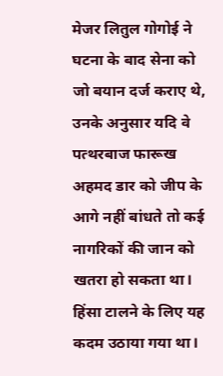मेजर लितुल गोगोई ने घटना के बाद सेना को जो बयान दर्ज कराए थे, उनके अनुसार यदि वे पत्थरबाज फारूख अहमद डार को जीप के आगे नहीं बांधते तो कई नागरिकों की जान को खतरा हो सकता था। हिंसा टालने के लिए यह कदम उठाया गया था।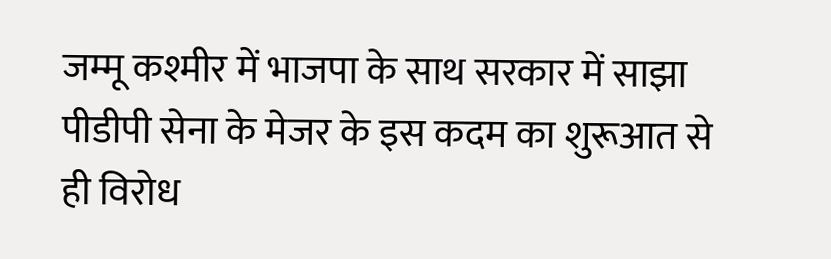जम्मू कश्मीर में भाजपा के साथ सरकार में साझा पीडीपी सेना के मेजर के इस कदम का शुरूआत से ही विरोध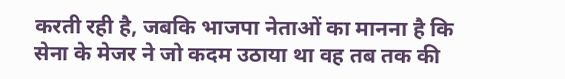करती रही है, जबकि भाजपा नेताओं का मानना है कि सेना के मेजर ने जो कदम उठाया था वह तब तक की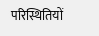परिस्थितियों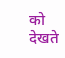को देखते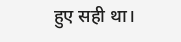हुए सही था।